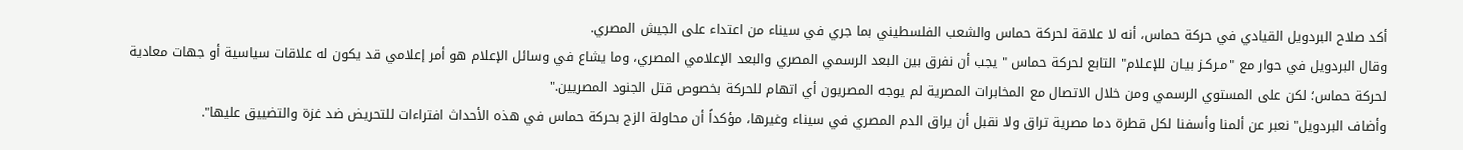أكد صلاح البردويل القيادي في حركة حماس، أنه لا علاقة لحركة حماس والشعب الفلسطيني بما جري في سيناء من اعتداء على الجيش المصري.
وقال البردويل في حوار مع "مـركـز بيـان للإعـلام" التابع لحركة حماس " يجب أن نفرق بين البعد الرسمي المصري والبعد الإعلامي المصري، وما يشاع في وسائل الإعلام هو أمر إعلامي قد يكون له علاقات سياسية أو جهات معادية لحركة حماس؛ لكن على المستوي الرسمي ومن خلال الاتصال مع المخابرات المصرية لم يوجه المصريون أي اتهام للحركة بخصوص قتل الجنود المصريين."
وأضاف البردويل" نعبر عن ألمنا وأسفنا لكل قطرة دما مصرية تراق ولا نقبل أن يراق الدم المصري في سيناء وغيرها، مؤكداً أن محاولة الزج بحركة حماس في هذه الأحداث افتراءات للتحريض ضد غزة والتضييق عليها".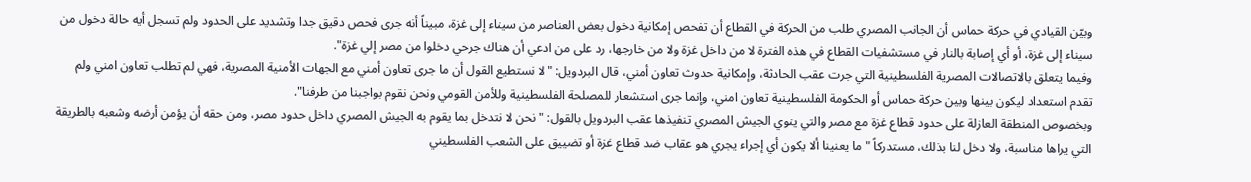وبيّن القيادي في حركة حماس أن الجانب المصري طلب من الحركة في القطاع أن تفحص إمكانية دخول بعض العناصر من سيناء إلى غزة، مبيناً أنه جرى فحص دقيق جدا وتشديد على الحدود ولم تسجل أيه حالة دخول من سيناء إلى غزة، أو أي إصابة بالنار في مستشفيات القطاع في هذه الفترة لا من داخل غزة ولا من خارجها، رد على من ادعي أن هناك جرحي دخلوا من مصر إلي غزة".
وفيما يتعلق بالاتصالات المصرية الفلسطينية التي جرت عقب الحادثة، وإمكانية حدوث تعاون أمني، قال البردويل: "لا نستطيع القول أن ما جرى تعاون أمني مع الجهات الأمنية المصرية، فهي لم تطلب تعاون امني ولم تقدم استعداد ليكون بينها وبين حركة حماس أو الحكومة الفلسطينية تعاون امني، وإنما جرى استشعار للمصلحة الفلسطينية وللأمن القومي ونحن نقوم بواجبنا من طرفنا".
وبخصوص المنطقة العازلة على حدود قطاع غزة مع مصر والتي ينوي الجيش المصري تنفيذها عقب البردويل بالقول: "نحن لا نتدخل بما يقوم به الجيش المصري داخل حدود مصر، ومن حقه أن يؤمن أرضه وشعبه بالطريقة التي يراها مناسبة، ولا دخل لنا بذلك، مستدركاً "ما يعنينا ألا يكون أي إجراء يجري هو عقاب ضد قطاع غزة أو تضييق على الشعب الفلسطيني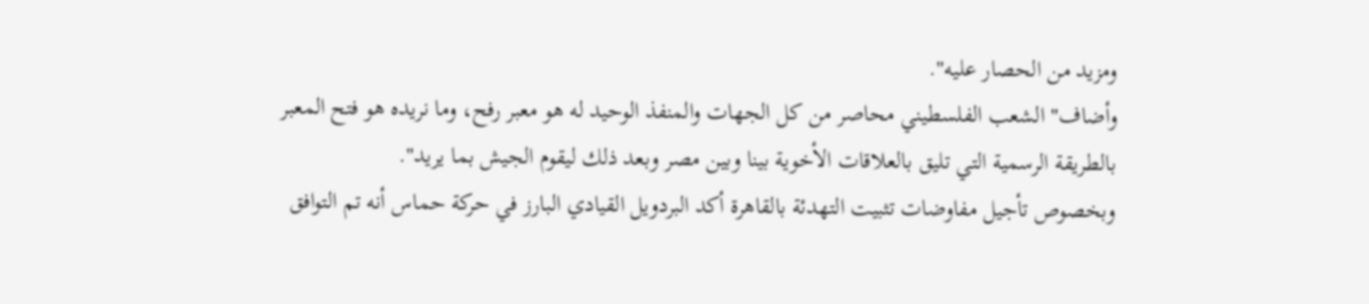ومزيد من الحصار عليه".
وأضاف" الشعب الفلسطيني محاصر من كل الجهات والمنفذ الوحيد له هو معبر رفح، وما نريده هو فتح المعبر بالطريقة الرسمية التي تليق بالعلاقات الأخوية بينا وبين مصر وبعد ذلك ليقوم الجيش بما يريد".
وبخصوص تأجيل مفاوضات تثبيت التهدئة بالقاهرة أكد البردويل القيادي البارز في حركة حماس أنه تم التوافق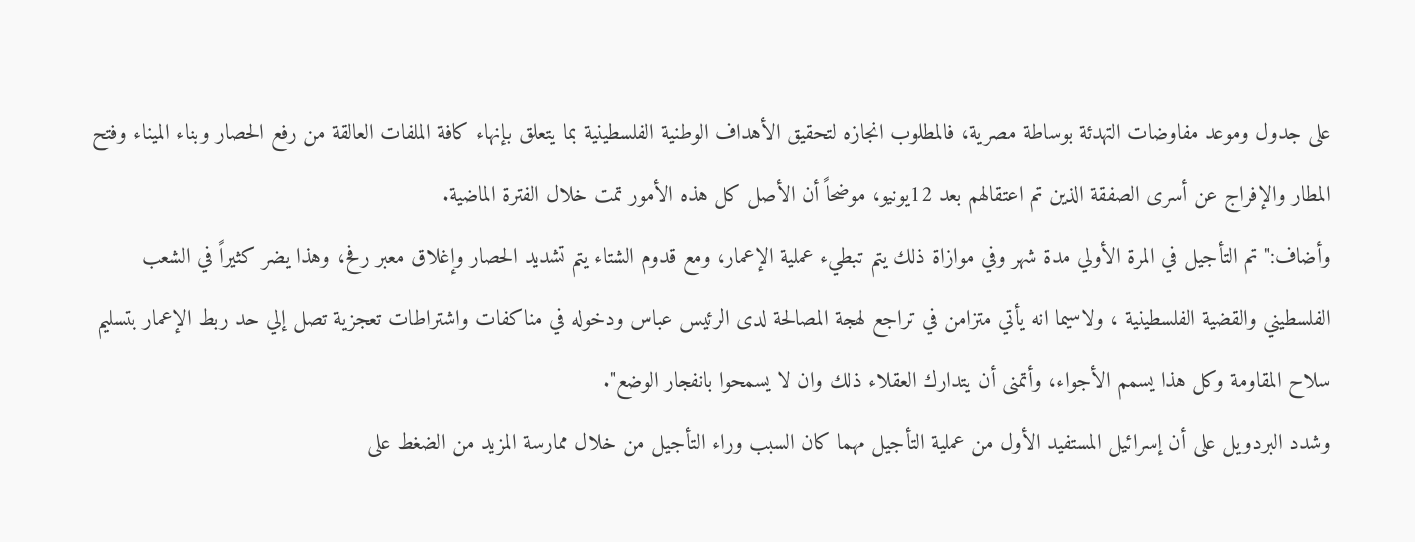على جدول وموعد مفاوضات التهدئة بوساطة مصرية، فالمطلوب انجازه لتحقيق الأهداف الوطنية الفلسطينية بما يتعلق بإنهاء كافة الملفات العالقة من رفع الحصار وبناء الميناء وفتح المطار والإفراج عن أسرى الصفقة الذين تم اعتقالهم بعد 12يونيو، موضحاً أن الأصل كل هذه الأمور تمت خلال الفترة الماضية.
وأضاف:" تم التأجيل في المرة الأولي مدة شهر وفي موازاة ذلك يتم تبطيء عملية الإعمار، ومع قدوم الشتاء يتم تشديد الحصار وإغلاق معبر رفح، وهذا يضر كثيراً في الشعب الفلسطيني والقضية الفلسطينية ، ولاسيما انه يأتي متزامن في تراجع لهجة المصالحة لدى الرئيس عباس ودخوله في مناكفات واشتراطات تعجزية تصل إلي حد ربط الإعمار بتسليم سلاح المقاومة وكل هذا يسمم الأجواء، وأتمنى أن يتدارك العقلاء ذلك وان لا يسمحوا بانفجار الوضع".
وشدد البردويل على أن إسرائيل المستفيد الأول من عملية التأجيل مهما كان السبب وراء التأجيل من خلال ممارسة المزيد من الضغط على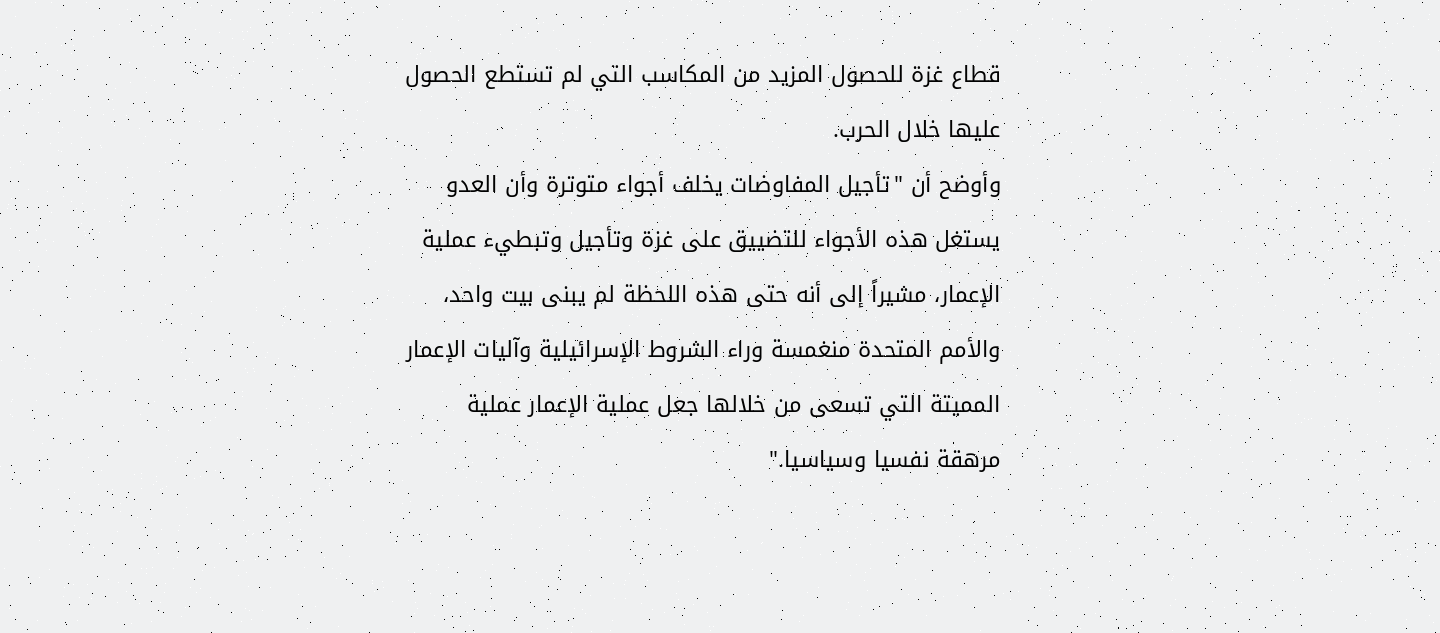قطاع غزة للحصول المزيد من المكاسب التي لم تستطع الحصول عليها خلال الحرب.
وأوضح أن "تأجيل المفاوضات يخلف أجواء متوترة وأن العدو يستغل هذه الأجواء للتضييق على غزة وتأجيل وتبطيء عملية الإعمار، مشيراً إلى أنه حتى هذه اللحظة لم يبنى بيت واحد، والأمم المتحدة منغمسة وراء الشروط الإسرائيلية وآليات الإعمار المميتة التي تسعى من خلالها جعل عملية الإعمار عملية مرهقة نفسيا وسياسيا."